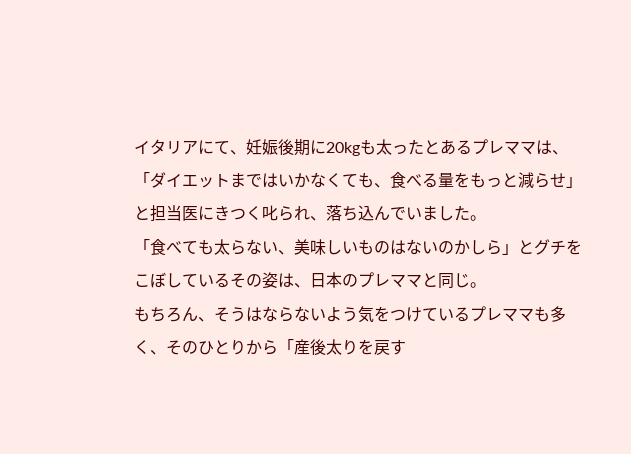イタリアにて、妊娠後期に20kgも太ったとあるプレママは、「ダイエットまではいかなくても、食べる量をもっと減らせ」と担当医にきつく叱られ、落ち込んでいました。
「食べても太らない、美味しいものはないのかしら」とグチをこぼしているその姿は、日本のプレママと同じ。
もちろん、そうはならないよう気をつけているプレママも多く、そのひとりから「産後太りを戻す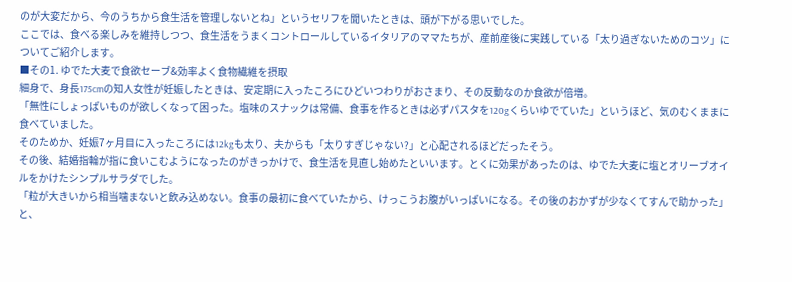のが大変だから、今のうちから食生活を管理しないとね」というセリフを聞いたときは、頭が下がる思いでした。
ここでは、食べる楽しみを維持しつつ、食生活をうまくコントロールしているイタリアのママたちが、産前産後に実践している「太り過ぎないためのコツ」についてご紹介します。
■その1. ゆでた大麦で食欲セーブ&効率よく食物繊維を摂取
細身で、身長175cmの知人女性が妊娠したときは、安定期に入ったころにひどいつわりがおさまり、その反動なのか食欲が倍増。
「無性にしょっぱいものが欲しくなって困った。塩味のスナックは常備、食事を作るときは必ずパスタを120gくらいゆでていた」というほど、気のむくままに食べていました。
そのためか、妊娠7ヶ月目に入ったころには12kgも太り、夫からも「太りすぎじゃない?」と心配されるほどだったそう。
その後、結婚指輪が指に食いこむようになったのがきっかけで、食生活を見直し始めたといいます。とくに効果があったのは、ゆでた大麦に塩とオリーブオイルをかけたシンプルサラダでした。
「粒が大きいから相当噛まないと飲み込めない。食事の最初に食べていたから、けっこうお腹がいっぱいになる。その後のおかずが少なくてすんで助かった」と、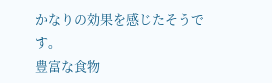かなりの効果を感じたそうです。
豊富な食物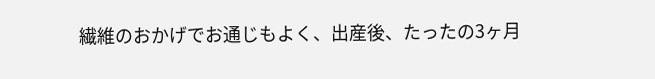繊維のおかげでお通じもよく、出産後、たったの3ヶ月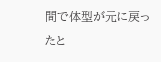間で体型が元に戻ったと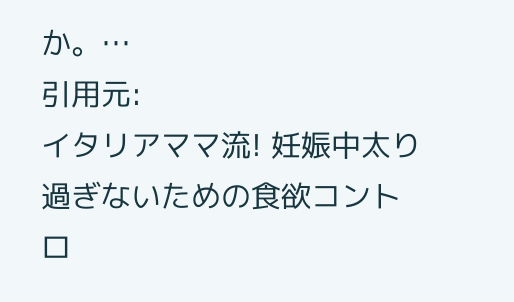か。…
引用元:
イタリアママ流! 妊娠中太り過ぎないための食欲コントロ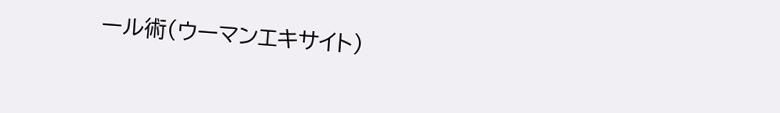ール術(ウーマンエキサイト)